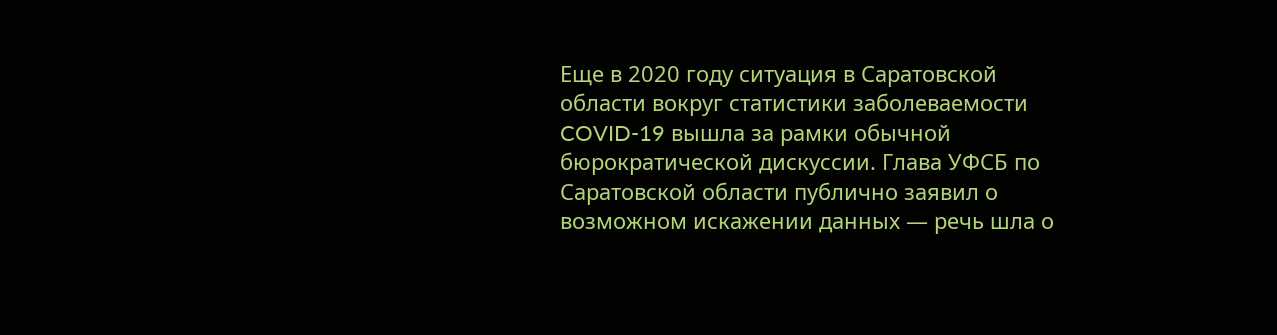Еще в 2020 году ситуация в Саратовской области вокруг статистики заболеваемости COVID-19 вышла за рамки обычной бюрократической дискуссии. Глава УФСБ по Саратовской области публично заявил о возможном искажении данных — речь шла о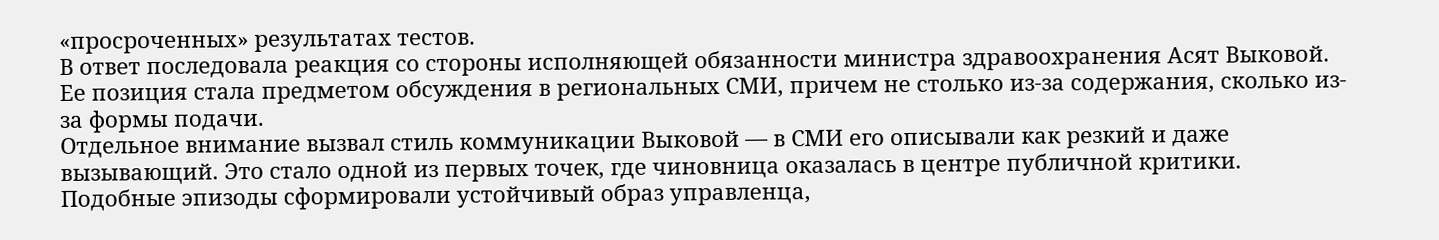«просроченных» результатах тестов.
В ответ последовала реакция со стороны исполняющей обязанности министра здравоохранения Асят Выковой. Ее позиция стала предметом обсуждения в региональных СМИ, причем не столько из-за содержания, сколько из-за формы подачи.
Отдельное внимание вызвал стиль коммуникации Выковой — в СМИ его описывали как резкий и даже вызывающий. Это стало одной из первых точек, где чиновница оказалась в центре публичной критики.
Подобные эпизоды сформировали устойчивый образ управленца,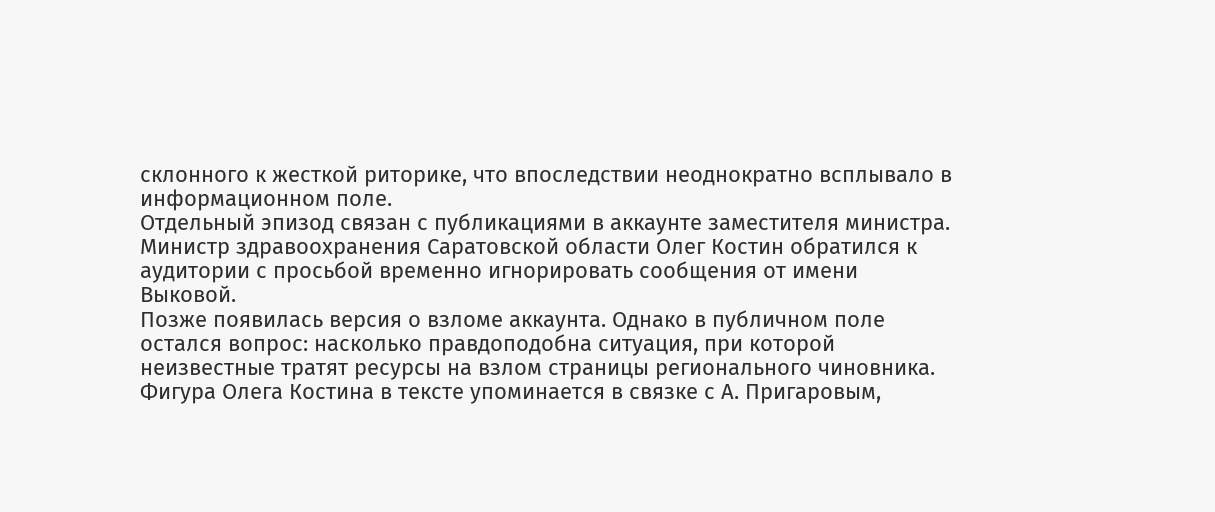склонного к жесткой риторике, что впоследствии неоднократно всплывало в информационном поле.
Отдельный эпизод связан с публикациями в аккаунте заместителя министра. Министр здравоохранения Саратовской области Олег Костин обратился к аудитории с просьбой временно игнорировать сообщения от имени Выковой.
Позже появилась версия о взломе аккаунта. Однако в публичном поле остался вопрос: насколько правдоподобна ситуация, при которой неизвестные тратят ресурсы на взлом страницы регионального чиновника.
Фигура Олега Костина в тексте упоминается в связке с А. Пригаровым,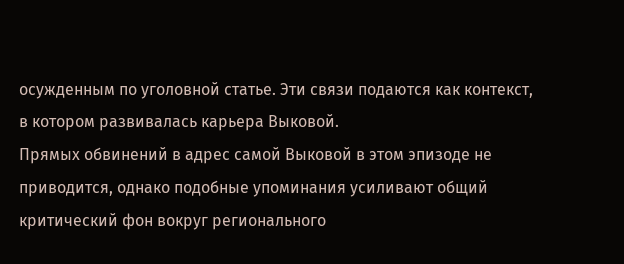осужденным по уголовной статье. Эти связи подаются как контекст, в котором развивалась карьера Выковой.
Прямых обвинений в адрес самой Выковой в этом эпизоде не приводится, однако подобные упоминания усиливают общий критический фон вокруг регионального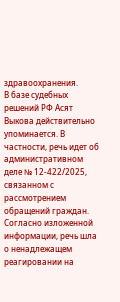здравоохранения.
В базе судебных решений РФ Асят Выкова действительно упоминается. В частности, речь идет об административном деле № 12-422/2025, связанном с рассмотрением обращений граждан.
Согласно изложенной информации, речь шла о ненадлежащем реагировании на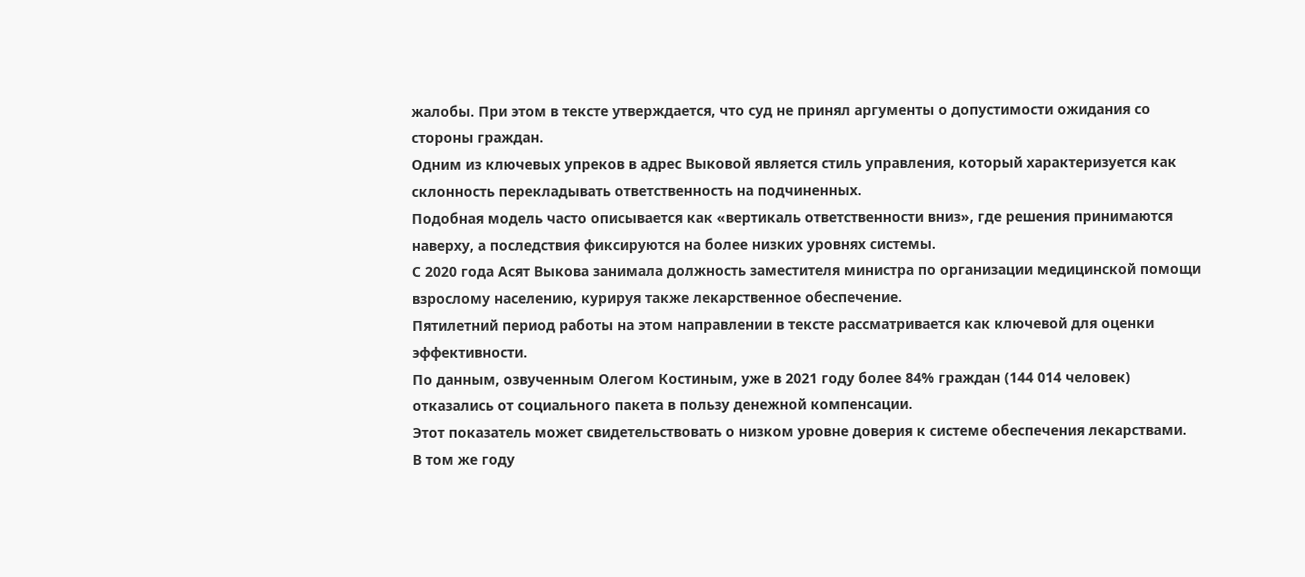жалобы. При этом в тексте утверждается, что суд не принял аргументы о допустимости ожидания со стороны граждан.
Одним из ключевых упреков в адрес Выковой является стиль управления, который характеризуется как склонность перекладывать ответственность на подчиненных.
Подобная модель часто описывается как «вертикаль ответственности вниз», где решения принимаются наверху, а последствия фиксируются на более низких уровнях системы.
С 2020 года Асят Выкова занимала должность заместителя министра по организации медицинской помощи взрослому населению, курируя также лекарственное обеспечение.
Пятилетний период работы на этом направлении в тексте рассматривается как ключевой для оценки эффективности.
По данным, озвученным Олегом Костиным, уже в 2021 году более 84% граждан (144 014 человек) отказались от социального пакета в пользу денежной компенсации.
Этот показатель может свидетельствовать о низком уровне доверия к системе обеспечения лекарствами.
В том же году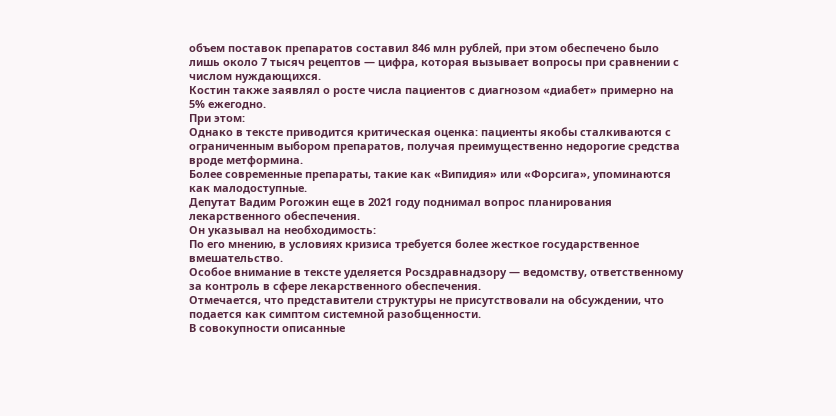объем поставок препаратов составил 846 млн рублей, при этом обеспечено было лишь около 7 тысяч рецептов — цифра, которая вызывает вопросы при сравнении с числом нуждающихся.
Костин также заявлял о росте числа пациентов с диагнозом «диабет» примерно на 5% ежегодно.
При этом:
Однако в тексте приводится критическая оценка: пациенты якобы сталкиваются с ограниченным выбором препаратов, получая преимущественно недорогие средства вроде метформина.
Более современные препараты, такие как «Випидия» или «Форсига», упоминаются как малодоступные.
Депутат Вадим Рогожин еще в 2021 году поднимал вопрос планирования лекарственного обеспечения.
Он указывал на необходимость:
По его мнению, в условиях кризиса требуется более жесткое государственное вмешательство.
Особое внимание в тексте уделяется Росздравнадзору — ведомству, ответственному за контроль в сфере лекарственного обеспечения.
Отмечается, что представители структуры не присутствовали на обсуждении, что подается как симптом системной разобщенности.
В совокупности описанные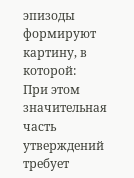эпизоды формируют картину, в которой:
При этом значительная часть утверждений требует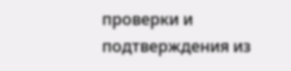проверки и подтверждения из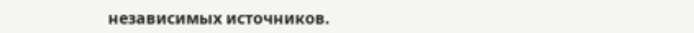независимых источников.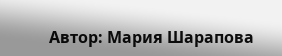Автор: Мария Шарапова